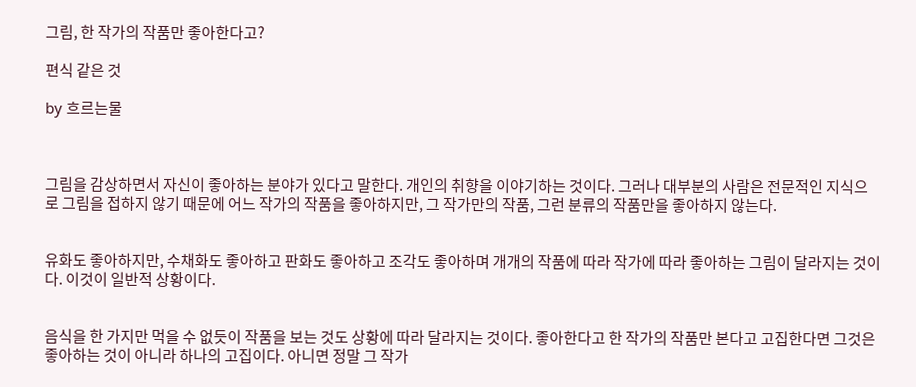그림, 한 작가의 작품만 좋아한다고?

편식 같은 것

by 흐르는물



그림을 감상하면서 자신이 좋아하는 분야가 있다고 말한다. 개인의 취향을 이야기하는 것이다. 그러나 대부분의 사람은 전문적인 지식으로 그림을 접하지 않기 때문에 어느 작가의 작품을 좋아하지만, 그 작가만의 작품, 그런 분류의 작품만을 좋아하지 않는다.


유화도 좋아하지만, 수채화도 좋아하고 판화도 좋아하고 조각도 좋아하며 개개의 작품에 따라 작가에 따라 좋아하는 그림이 달라지는 것이다. 이것이 일반적 상황이다.


음식을 한 가지만 먹을 수 없듯이 작품을 보는 것도 상황에 따라 달라지는 것이다. 좋아한다고 한 작가의 작품만 본다고 고집한다면 그것은 좋아하는 것이 아니라 하나의 고집이다. 아니면 정말 그 작가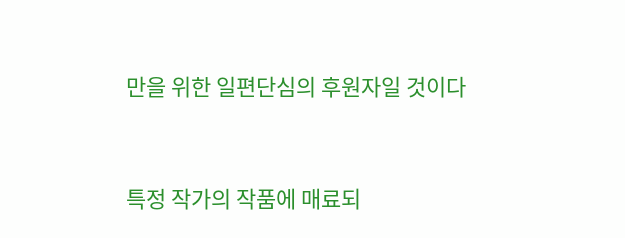만을 위한 일편단심의 후원자일 것이다


특정 작가의 작품에 매료되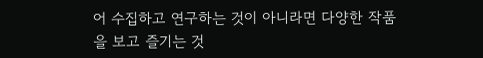어 수집하고 연구하는 것이 아니라면 다양한 작품을 보고 즐기는 것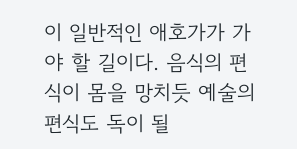이 일반적인 애호가가 가야 할 길이다. 음식의 편식이 몸을 망치듯 예술의 편식도 독이 될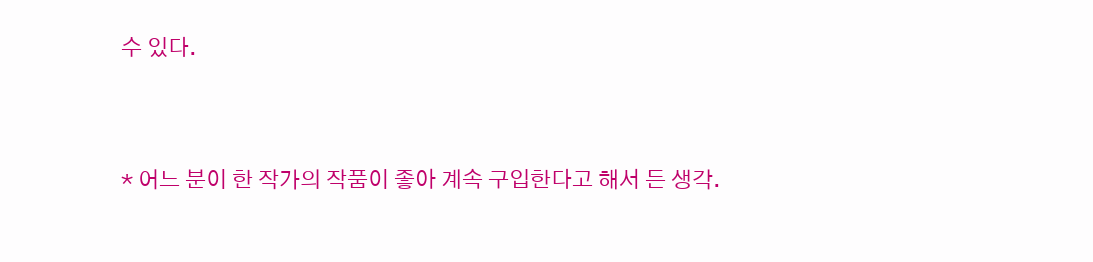수 있다.



* 어느 분이 한 작가의 작품이 좋아 계속 구입한다고 해서 든 생각.